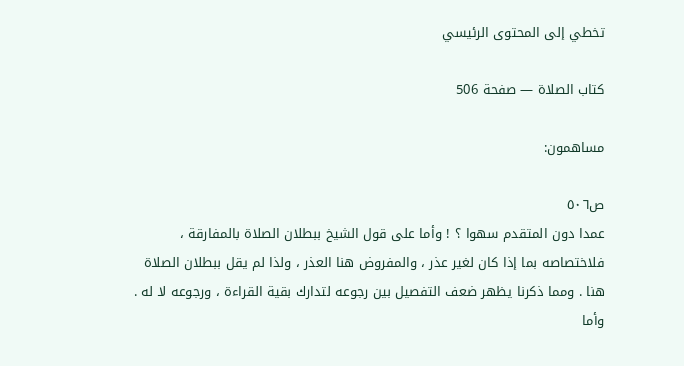تخطي إلى المحتوى الرئيسي

كتاب الصلاة — صفحة 506

مساهمون:

ص٥٠٦
عمدا دون المتقدم سهوا ؟ ! وأما على قول الشيخ ببطلان الصلاة بالمفارقة ، فلاختصاصه بما إذا كان لغير عذر ، والمفروض هنا العذر ، ولذا لم يقل ببطلان الصلاة هنا . ومما ذكرنا يظهر ضعف التفصيل بين رجوعه لتدارك بقية القراءة ، ورجوعه لا له . وأما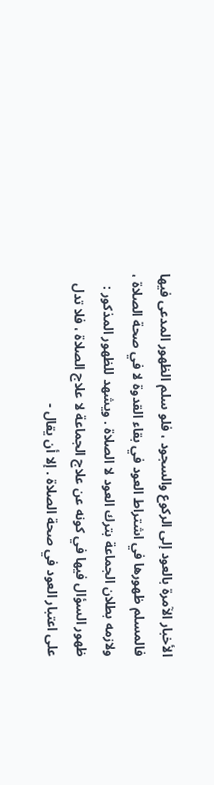الأخبار الآمرة بالعود إلى الركوع والسجود ، فلو سلم الظهور المدعى فيها فالمسلم ظهورها في اشتراط العود في بقاء القدوة لا في صحة الصلاة ، ولازمه بطلان الجماعة بترك العود لا الصلاة . ويشهد للظهور المذكور : ظهور السؤال فيها في كونه عن علاج الجماعة لا علاج الصلاة ، فلا تدل على اعتبار العود في صحة الصلاة . إلا أن يقال -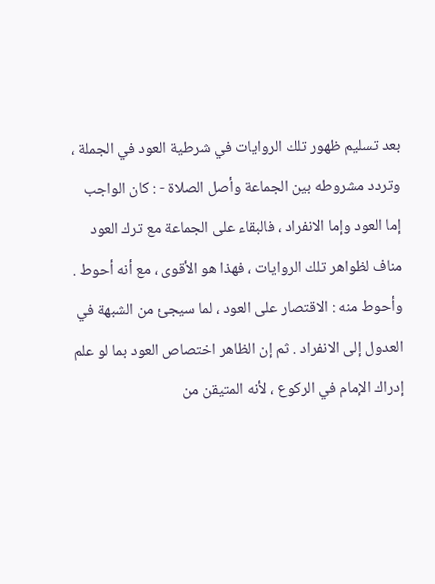بعد تسليم ظهور تلك الروايات في شرطية العود في الجملة ، وتردد مشروطه بين الجماعة وأصل الصلاة - : كان الواجب إما العود وإما الانفراد ، فالبقاء على الجماعة مع ترك العود مناف لظواهر تلك الروايات ، فهذا هو الأقوى ، مع أنه أحوط . وأحوط منه : الاقتصار على العود ، لما سيجئ من الشبهة في العدول إلى الانفراد . ثم إن الظاهر اختصاص العود بما لو علم إدراك الإمام في الركوع ، لأنه المتيقن من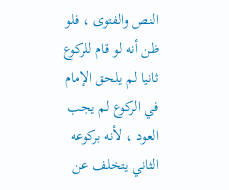النص والفتوى ، فلو ظن أنه لو قام للركوع ثانيا لم يلحق الإمام في الركوع لم يجب العود ، لأنه بركوعه الثاني يتخلف عن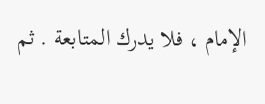الإمام ، فلا يدرك المتابعة . ثم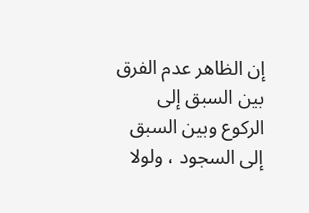إن الظاهر عدم الفرق بين السبق إلى الركوع وبين السبق إلى السجود ، ولولا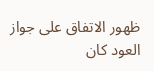ظهور الاتفاق على جواز العود كان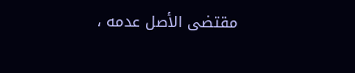مقتضى الأصل عدمه ،